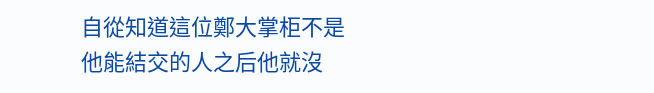自從知道這位鄭大掌柜不是他能結交的人之后他就沒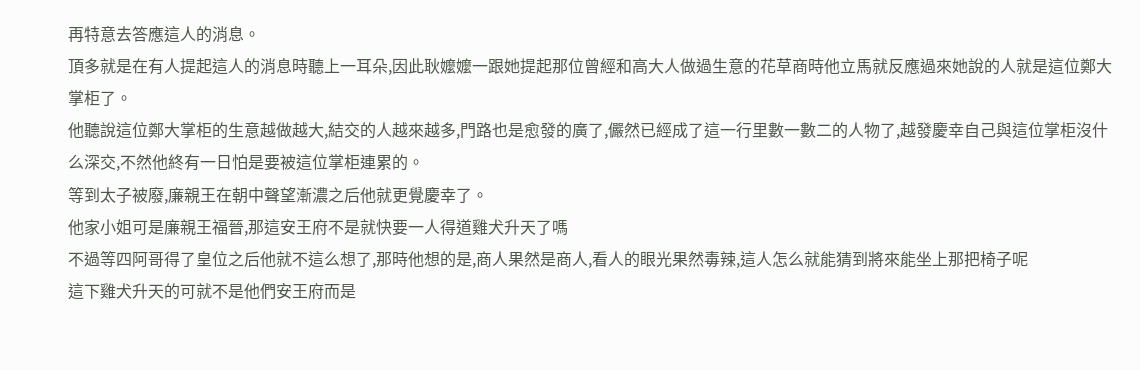再特意去答應這人的消息。
頂多就是在有人提起這人的消息時聽上一耳朵,因此耿嬤嬤一跟她提起那位曾經和高大人做過生意的花草商時他立馬就反應過來她說的人就是這位鄭大掌柜了。
他聽說這位鄭大掌柜的生意越做越大,結交的人越來越多,門路也是愈發的廣了,儼然已經成了這一行里數一數二的人物了,越發慶幸自己與這位掌柜沒什么深交,不然他終有一日怕是要被這位掌柜連累的。
等到太子被廢,廉親王在朝中聲望漸濃之后他就更覺慶幸了。
他家小姐可是廉親王福晉,那這安王府不是就快要一人得道雞犬升天了嗎
不過等四阿哥得了皇位之后他就不這么想了,那時他想的是,商人果然是商人,看人的眼光果然毒辣,這人怎么就能猜到將來能坐上那把椅子呢
這下雞犬升天的可就不是他們安王府而是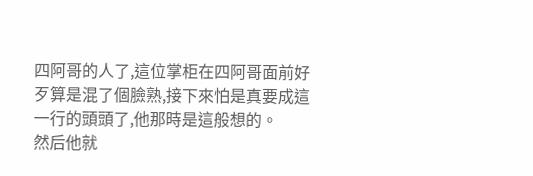四阿哥的人了,這位掌柜在四阿哥面前好歹算是混了個臉熟,接下來怕是真要成這一行的頭頭了,他那時是這般想的。
然后他就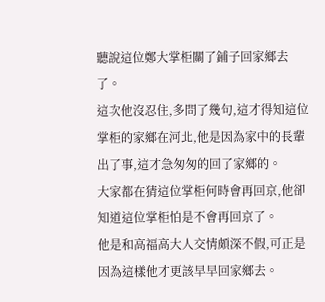聽說這位鄭大掌柜關了鋪子回家鄉去了。
這次他沒忍住,多問了幾句,這才得知這位掌柜的家鄉在河北,他是因為家中的長輩出了事,這才急匆匆的回了家鄉的。
大家都在猜這位掌柜何時會再回京,他卻知道這位掌柜怕是不會再回京了。
他是和高福高大人交情頗深不假,可正是因為這樣他才更該早早回家鄉去。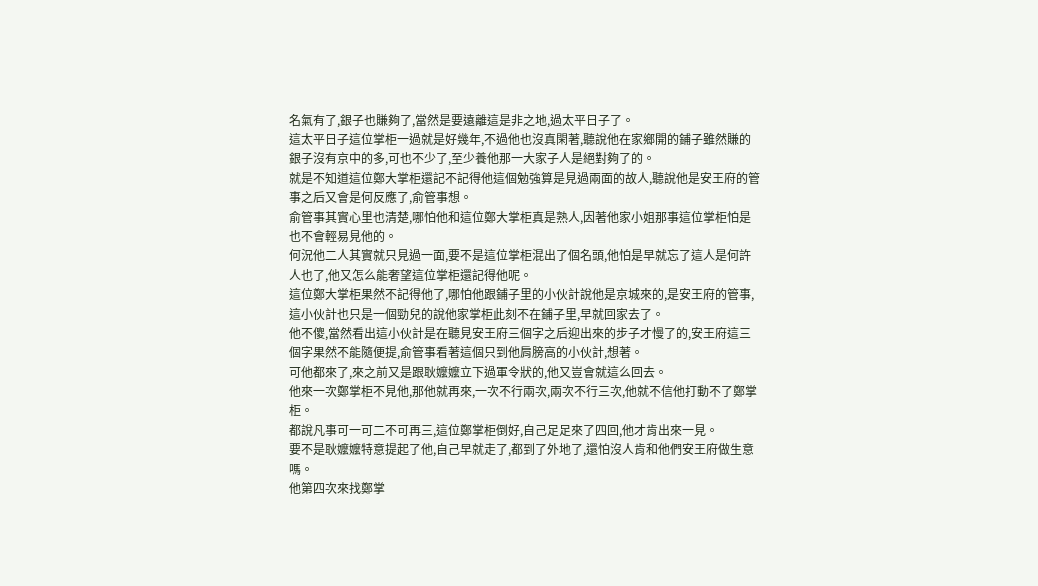名氣有了,銀子也賺夠了,當然是要遠離這是非之地,過太平日子了。
這太平日子這位掌柜一過就是好幾年,不過他也沒真閑著,聽說他在家鄉開的鋪子雖然賺的銀子沒有京中的多,可也不少了,至少養他那一大家子人是絕對夠了的。
就是不知道這位鄭大掌柜還記不記得他這個勉強算是見過兩面的故人,聽說他是安王府的管事之后又會是何反應了,俞管事想。
俞管事其實心里也清楚,哪怕他和這位鄭大掌柜真是熟人,因著他家小姐那事這位掌柜怕是也不會輕易見他的。
何況他二人其實就只見過一面,要不是這位掌柜混出了個名頭,他怕是早就忘了這人是何許人也了,他又怎么能奢望這位掌柜還記得他呢。
這位鄭大掌柜果然不記得他了,哪怕他跟鋪子里的小伙計說他是京城來的,是安王府的管事,這小伙計也只是一個勁兒的說他家掌柜此刻不在鋪子里,早就回家去了。
他不傻,當然看出這小伙計是在聽見安王府三個字之后迎出來的步子才慢了的,安王府這三個字果然不能隨便提,俞管事看著這個只到他肩膀高的小伙計,想著。
可他都來了,來之前又是跟耿嬤嬤立下過軍令狀的,他又豈會就這么回去。
他來一次鄭掌柜不見他,那他就再來,一次不行兩次,兩次不行三次,他就不信他打動不了鄭掌柜。
都說凡事可一可二不可再三,這位鄭掌柜倒好,自己足足來了四回,他才肯出來一見。
要不是耿嬤嬤特意提起了他,自己早就走了,都到了外地了,還怕沒人肯和他們安王府做生意嗎。
他第四次來找鄭掌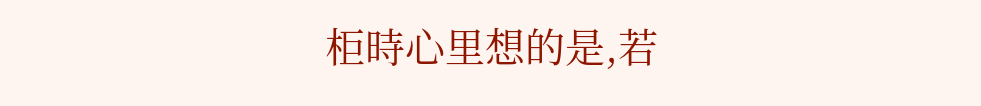柜時心里想的是,若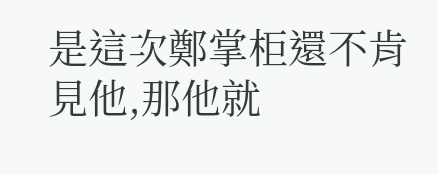是這次鄭掌柜還不肯見他,那他就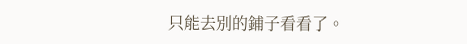只能去別的鋪子看看了。